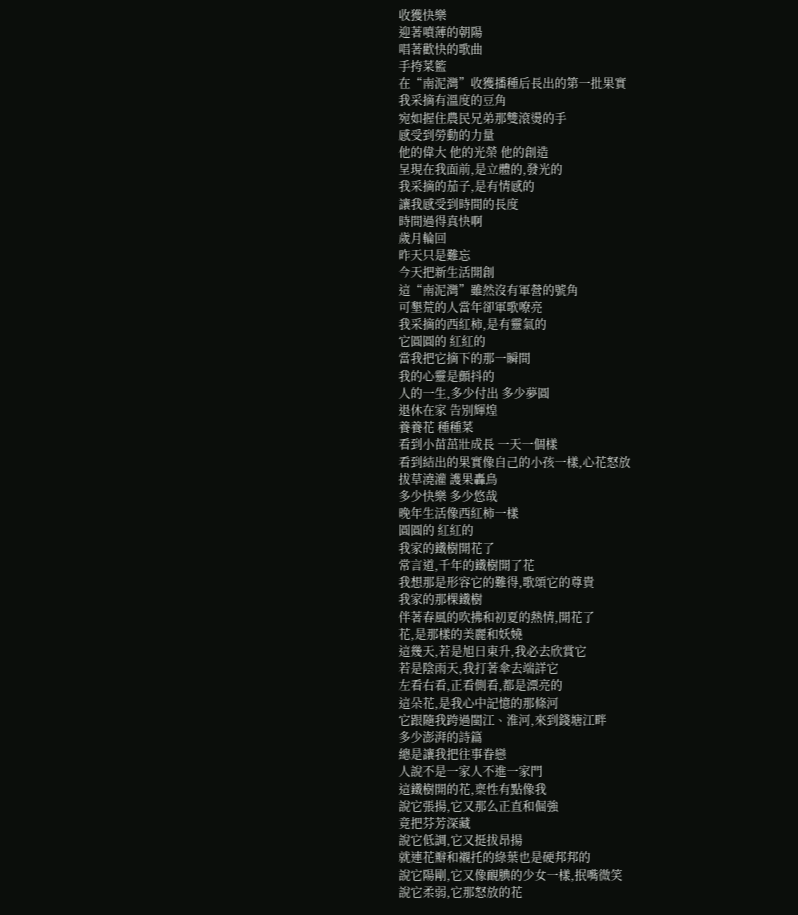收獲快樂
迎著噴薄的朝陽
唱著歡快的歌曲
手挎菜籃
在“南泥灣”收獲播種后長出的第一批果實
我采摘有溫度的豆角
宛如握住農民兄弟那雙滾燙的手
感受到勞動的力量
他的偉大 他的光榮 他的創造
呈現在我面前,是立體的,發光的
我采摘的茄子,是有情感的
讓我感受到時間的長度
時間過得真快啊
歲月輪回
昨天只是難忘
今天把新生活開創
這“南泥灣”雖然沒有軍營的號角
可墾荒的人當年卻軍歌嘹亮
我采摘的西紅柿,是有靈氣的
它圓圓的 紅紅的
當我把它摘下的那一瞬間
我的心靈是顫抖的
人的一生,多少付出 多少夢圓
退休在家 告別輝煌
養養花 種種菜
看到小苗茁壯成長 一天一個樣
看到結出的果實像自己的小孩一樣,心花怒放
拔草澆灌 護果轟鳥
多少快樂 多少悠哉
晚年生活像西紅柿一樣
圓圓的 紅紅的
我家的鐵樹開花了
常言道,千年的鐵樹開了花
我想那是形容它的難得,歌頌它的尊貴
我家的那棵鐵樹
伴著春風的吹拂和初夏的熱情,開花了
花,是那樣的美麗和妖嬈
這幾天,若是旭日東升,我必去欣賞它
若是陰雨天,我打著傘去端詳它
左看右看,正看側看,都是漂亮的
這朵花,是我心中記憶的那條河
它跟隨我跨過閩江、淮河,來到錢塘江畔
多少澎湃的詩篇
總是讓我把往事眷戀
人說不是一家人不進一家門
這鐵樹開的花,稟性有點像我
說它張揚,它又那么正直和倔強
竟把芬芳深藏
說它低調,它又挺拔昂揚
就連花瓣和襯托的綠葉也是硬邦邦的
說它陽剛,它又像靦腆的少女一樣,抿嘴微笑
說它柔弱,它那怒放的花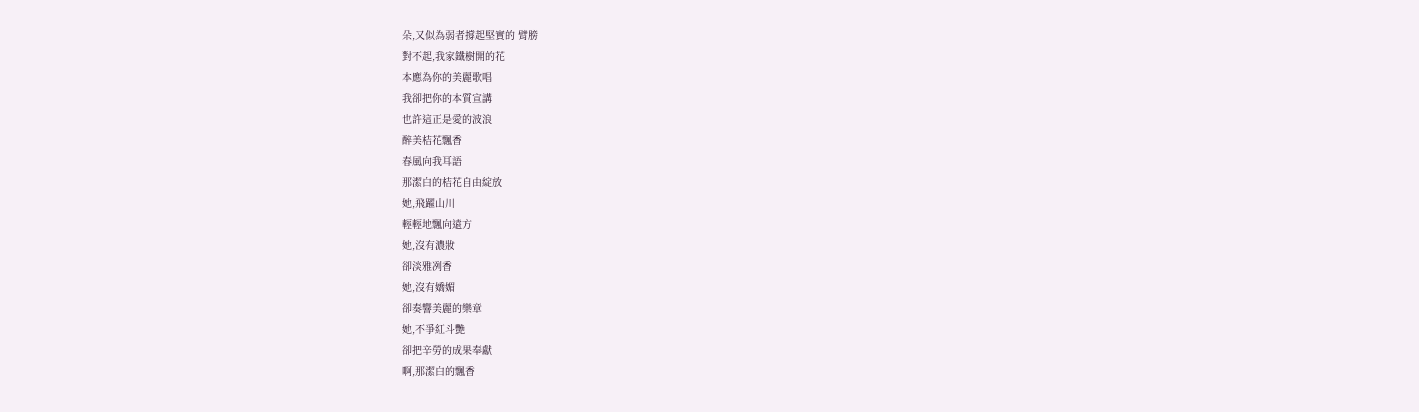朵,又似為弱者撐起堅實的 臂膀
對不起,我家鐵樹開的花
本應為你的美麗歌唱
我卻把你的本質宣講
也許這正是愛的波浪
醉美桔花飄香
春風向我耳語
那潔白的桔花自由綻放
她,飛躍山川
輕輕地飄向遠方
她,沒有濃妝
卻淡雅冽香
她,沒有嬌媚
卻奏響美麗的樂章
她,不爭紅斗艷
卻把辛勞的成果奉獻
啊,那潔白的飄香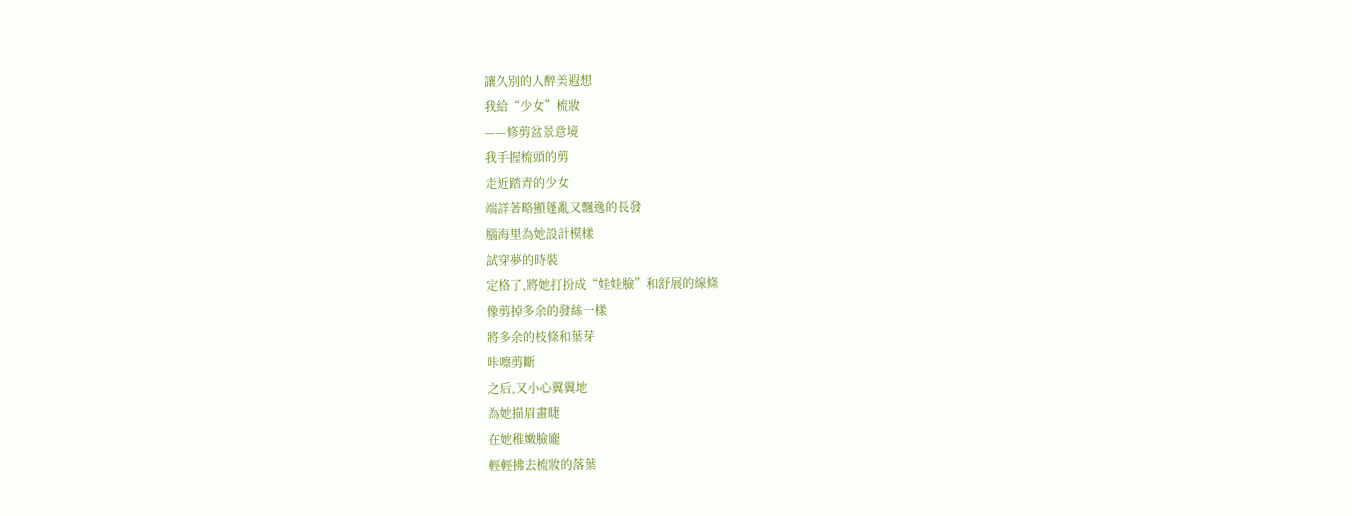讓久別的人醉美遐想
我給“少女”梳妝
——修剪盆景意境
我手握梳頭的剪
走近踏青的少女
端詳著略顯蓬亂又飄逸的長發
腦海里為她設計模樣
試穿夢的時裝
定格了,將她打扮成“娃娃臉”和舒展的線條
像剪掉多余的發絲一樣
將多余的枝條和葉芽
咔嚓剪斷
之后,又小心翼翼地
為她描眉畫睫
在她稚嫩臉龐
輕輕拂去梳妝的落葉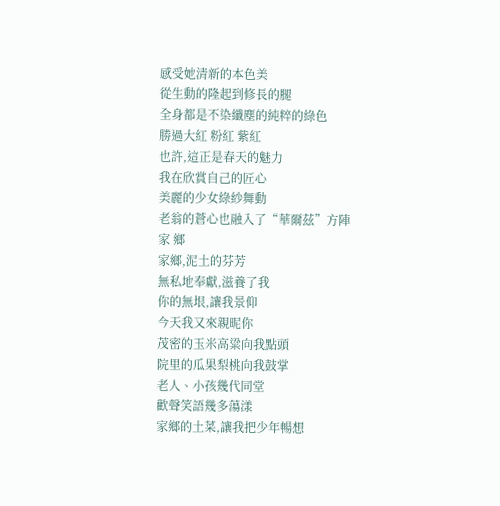感受她清新的本色美
從生動的隆起到修長的腿
全身都是不染纖塵的純粹的綠色
勝過大紅 粉紅 紫紅
也許,這正是春天的魅力
我在欣賞自己的匠心
美麗的少女綠紗舞動
老翁的蒼心也融入了“華爾茲”方陣
家 鄉
家鄉,泥土的芬芳
無私地奉獻,滋養了我
你的無垠,讓我景仰
今天我又來親昵你
茂密的玉米高粱向我點頭
院里的瓜果梨桃向我鼓掌
老人、小孩幾代同堂
歡聲笑語幾多蕩漾
家鄉的土菜,讓我把少年暢想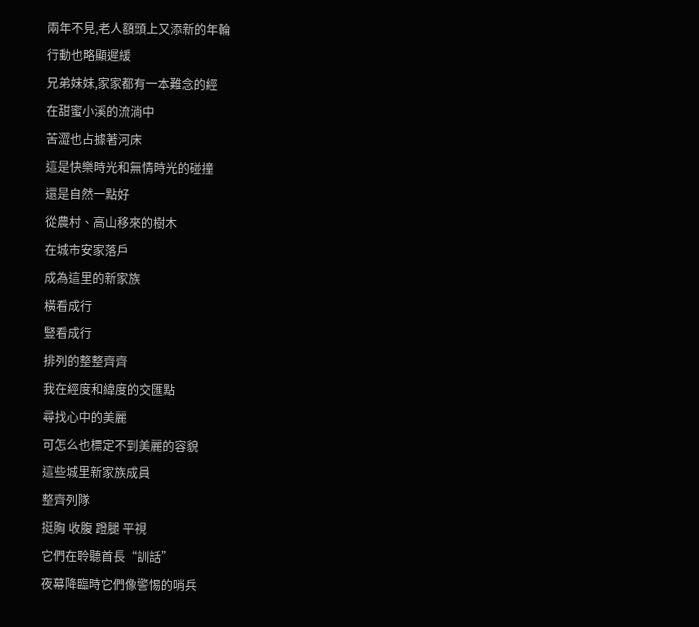兩年不見,老人額頭上又添新的年輪
行動也略顯遲緩
兄弟妹妹,家家都有一本難念的經
在甜蜜小溪的流淌中
苦澀也占據著河床
這是快樂時光和無情時光的碰撞
還是自然一點好
從農村、高山移來的樹木
在城市安家落戶
成為這里的新家族
橫看成行
豎看成行
排列的整整齊齊
我在經度和緯度的交匯點
尋找心中的美麗
可怎么也標定不到美麗的容貌
這些城里新家族成員
整齊列隊
挺胸 收腹 蹬腿 平視
它們在聆聽首長“訓話”
夜幕降臨時它們像警惕的哨兵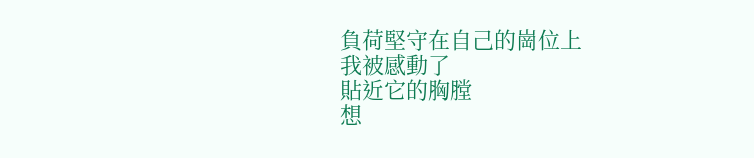負荷堅守在自己的崗位上
我被感動了
貼近它的胸膛
想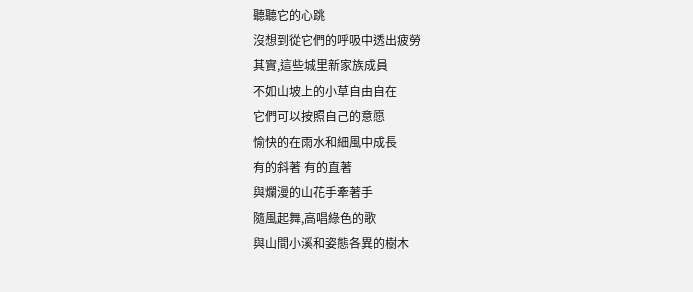聽聽它的心跳
沒想到從它們的呼吸中透出疲勞
其實,這些城里新家族成員
不如山坡上的小草自由自在
它們可以按照自己的意愿
愉快的在雨水和細風中成長
有的斜著 有的直著
與爛漫的山花手牽著手
隨風起舞,高唱綠色的歌
與山間小溪和姿態各異的樹木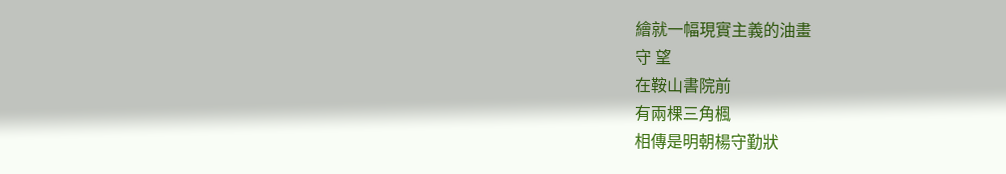繪就一幅現實主義的油畫
守 望
在鞍山書院前
有兩棵三角楓
相傳是明朝楊守勤狀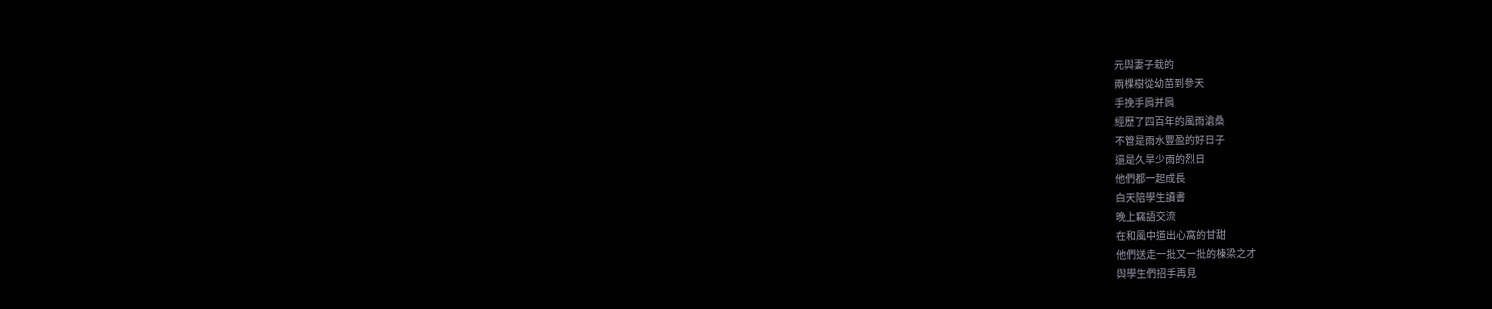元與妻子栽的
兩棵樹從幼苗到參天
手挽手肩并肩
經歷了四百年的風雨滄桑
不管是雨水豐盈的好日子
還是久旱少雨的烈日
他們都一起成長
白天陪學生讀書
晚上竊語交流
在和風中道出心窩的甘甜
他們送走一批又一批的棟梁之才
與學生們招手再見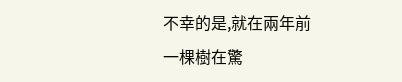不幸的是,就在兩年前
一棵樹在驚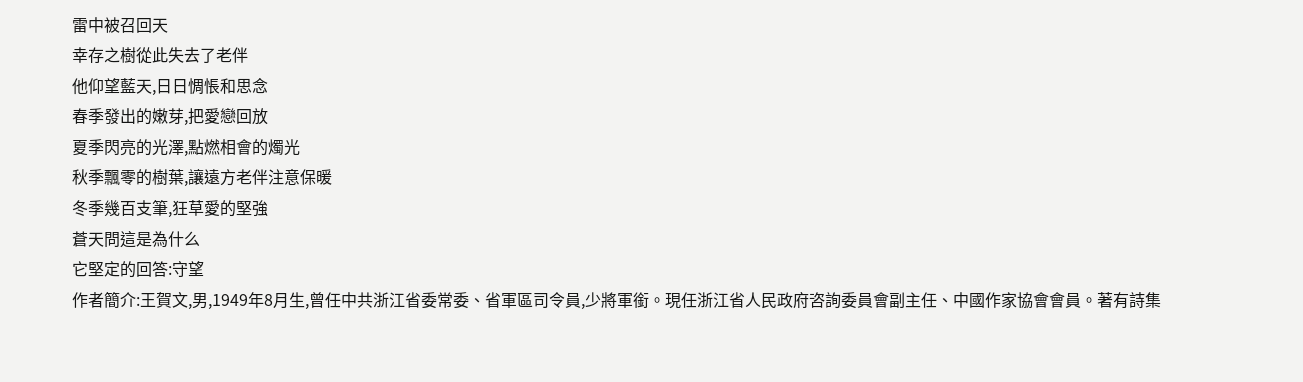雷中被召回天
幸存之樹從此失去了老伴
他仰望藍天,日日惆悵和思念
春季發出的嫩芽,把愛戀回放
夏季閃亮的光澤,點燃相會的燭光
秋季飄零的樹葉,讓遠方老伴注意保暖
冬季幾百支筆,狂草愛的堅強
蒼天問這是為什么
它堅定的回答:守望
作者簡介:王賀文,男,1949年8月生,曾任中共浙江省委常委、省軍區司令員,少將軍銜。現任浙江省人民政府咨詢委員會副主任、中國作家協會會員。著有詩集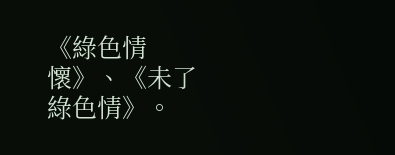《綠色情懷》、《未了綠色情》。